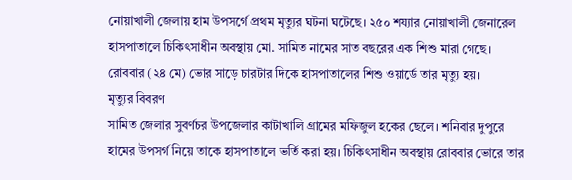নোয়াখালী জেলায় হাম উপসর্গে প্রথম মৃত্যুর ঘটনা ঘটেছে। ২৫০ শয্যার নোয়াখালী জেনারেল হাসপাতালে চিকিৎসাধীন অবস্থায় মো. সামিত নামের সাত বছরের এক শিশু মারা গেছে। রোববার (২৪ মে) ভোর সাড়ে চারটার দিকে হাসপাতালের শিশু ওয়ার্ডে তার মৃত্যু হয়।
মৃত্যুর বিবরণ
সামিত জেলার সুবর্ণচর উপজেলার কাটাখালি গ্রামের মফিজুল হকের ছেলে। শনিবার দুপুরে হামের উপসর্গ নিয়ে তাকে হাসপাতালে ভর্তি করা হয়। চিকিৎসাধীন অবস্থায় রোববার ভোরে তার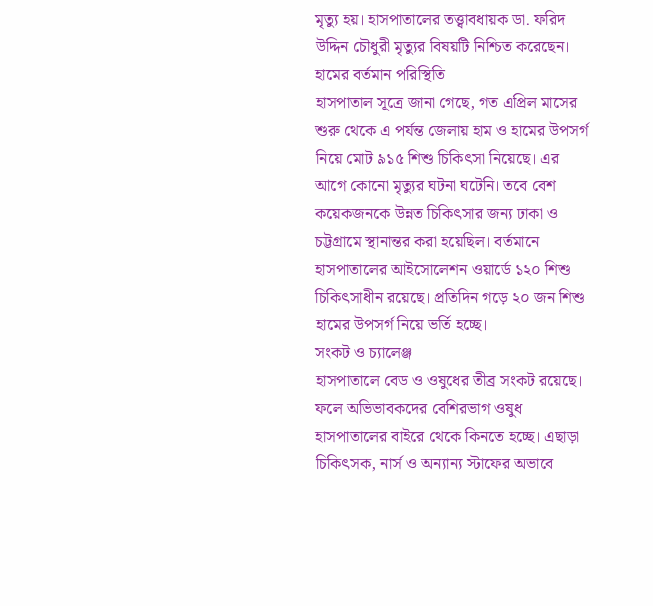মৃত্যু হয়। হাসপাতালের তত্ত্বাবধায়ক ডা. ফরিদ উদ্দিন চৌধুরী মৃত্যুর বিষয়টি নিশ্চিত করেছেন।
হামের বর্তমান পরিস্থিতি
হাসপাতাল সূত্রে জানা গেছে, গত এপ্রিল মাসের শুরু থেকে এ পর্যন্ত জেলায় হাম ও হামের উপসর্গ নিয়ে মোট ৯১৫ শিশু চিকিৎসা নিয়েছে। এর আগে কোনো মৃত্যুর ঘটনা ঘটেনি। তবে বেশ কয়েকজনকে উন্নত চিকিৎসার জন্য ঢাকা ও চট্টগ্রামে স্থানান্তর করা হয়েছিল। বর্তমানে হাসপাতালের আইসোলেশন ওয়ার্ডে ১২০ শিশু চিকিৎসাধীন রয়েছে। প্রতিদিন গড়ে ২০ জন শিশু হামের উপসর্গ নিয়ে ভর্তি হচ্ছে।
সংকট ও চ্যালেঞ্জ
হাসপাতালে বেড ও ওষুধের তীব্র সংকট রয়েছে। ফলে অভিভাবকদের বেশিরভাগ ওষুধ হাসপাতালের বাইরে থেকে কিনতে হচ্ছে। এছাড়া চিকিৎসক, নার্স ও অন্যান্য স্টাফের অভাবে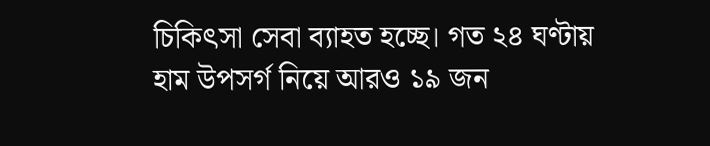চিকিৎসা সেবা ব্যাহত হচ্ছে। গত ২৪ ঘণ্টায় হাম উপসর্গ নিয়ে আরও ১৯ জন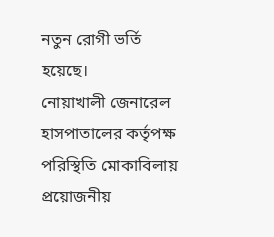নতুন রোগী ভর্তি হয়েছে।
নোয়াখালী জেনারেল হাসপাতালের কর্তৃপক্ষ পরিস্থিতি মোকাবিলায় প্রয়োজনীয়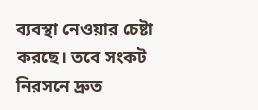ব্যবস্থা নেওয়ার চেষ্টা করছে। তবে সংকট নিরসনে দ্রুত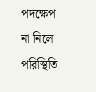পদক্ষেপ না নিলে পরিস্থিতি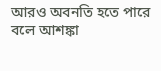আরও অবনতি হতে পারে বলে আশঙ্কা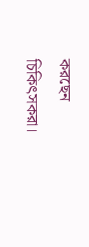করছেন চিকিৎসকরা।